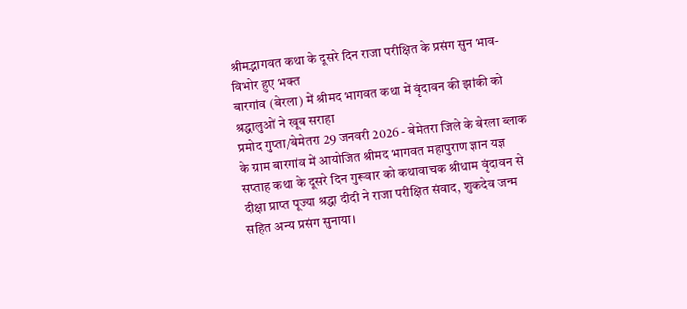श्रीमद्भागवत कथा के दूसरे दिन राजा परीक्षित के प्रसंग सुन भाव-विभोर हुए भक्त
बारगांव (बेरला) में श्रीमद भागवत कथा में वृंदावन की झांकी को श्रद्धालुओं ने खूब सराहा
प्रमोद गुप्ता/बेमेतरा 29 जनवरी 2026 - बेमेतरा जिले के बेरला ब्लाक के ग्राम बारगांव में आयोजित श्रीमद भागवत महापुराण ज्ञान यज्ञ सप्ताह कथा के दूसरे दिन गुरूवार को कथावाचक श्रीधाम वृंदावन से दीक्षा प्राप्त पूज्या श्रद्धा दीदी ने राजा परीक्षित संवाद, शुकदेव जन्म सहित अन्य प्रसंग सुनाया।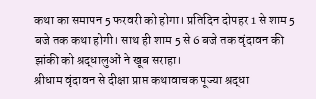कथा का समापन 5 फरवरी को होगा। प्रतिदिन दोपहर 1 से शाम 5 बजे तक कथा होगी। साथ ही शाम 5 से 6 बजे तक वृंदावन की झांकी को श्रद्धालुओं ने खूब सराहा।
श्रीधाम वृंदावन से दीक्षा प्राप्त कथावाचक पूज्या श्रद्धा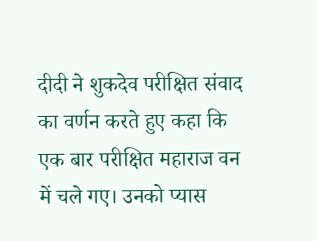दीदी ने शुकदेव परीक्षित संवाद का वर्णन करते हुए कहा कि एक बार परीक्षित महाराज वन में चले गए। उनको प्यास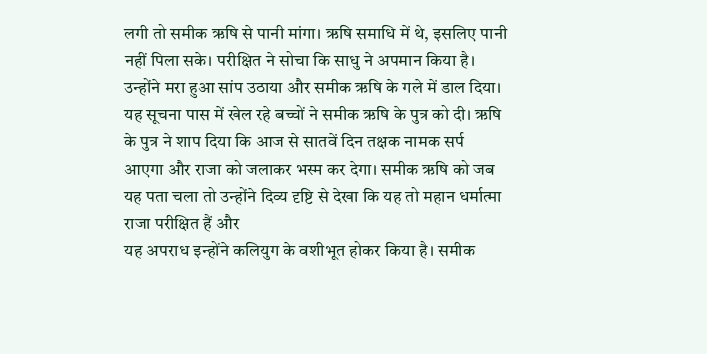लगी तो समीक ऋषि से पानी मांगा। ऋषि समाधि में थे, इसलिए पानी नहीं पिला सके। परीक्षित ने सोचा कि साधु ने अपमान किया है। उन्होंने मरा हुआ सांप उठाया और समीक ऋषि के गले में डाल दिया। यह सूचना पास में खेल रहे बच्चों ने समीक ऋषि के पुत्र को दी। ऋषि के पुत्र ने शाप दिया कि आज से सातवें दिन तक्षक नामक सर्प आएगा और राजा को जलाकर भस्म कर देगा। समीक ऋषि को जब यह पता चला तो उन्होंने दिव्य दृष्टि से देखा कि यह तो महान धर्मात्मा राजा परीक्षित हैं और
यह अपराध इन्होंने कलियुग के वशीभूत होकर किया है। समीक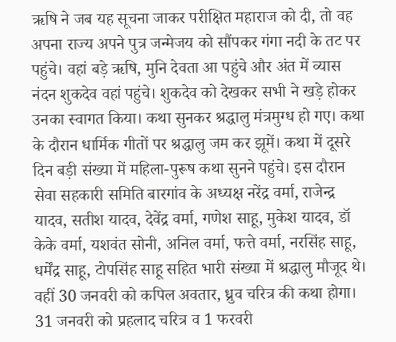ऋषि ने जब यह सूचना जाकर परीक्षित महाराज को दी, तो वह अपना राज्य अपने पुत्र जन्मेजय को सौंपकर गंगा नदी के तट पर पहुंचे। वहां बड़े ऋषि, मुनि देवता आ पहुंचे और अंत में व्यास नंदन शुकदेव वहां पहुंचे। शुकदेव को देखकर सभी ने खड़े होकर उनका स्वागत किया। कथा सुनकर श्रद्धालु मंत्रमुग्ध हो गए। कथा के दौरान धार्मिक गीतों पर श्रद्धालु जम कर झूमें। कथा में दूसरे दिन बड़ी संख्या में महिला-पुरूष कथा सुनने पहुंचे। इस दौरान सेवा सहकारी समिति बारगांव के अध्यक्ष नरेंद्र वर्मा, राजेन्द्र यादव, सतीश यादव, देवेंद्र वर्मा, गणेश साहू, मुकेश यादव, डॉ केके वर्मा, यशवंत सोनी, अनिल वर्मा, फत्ते वर्मा, नरसिंह साहू, धर्मेंद्र साहू, टोपसिंह साहू सहित भारी संख्या में श्रद्धालु मौजूद थे।
वहीं 30 जनवरी को कपिल अवतार, ध्रुव चरित्र की कथा होगा। 31 जनवरी को प्रहलाद चरित्र व 1 फरवरी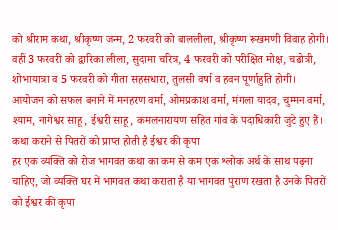को श्रीराम कथा, श्रीकृष्ण जन्म, 2 फरवरी को बाललीला, श्रीकृष्ण रूखमणी विवाह होगी। वहीं 3 फरवरी को द्वारिका लीला, सुदामा चरित्र, 4 फरवरी को परीक्षित मोक्ष, चढोत्री, शोभायात्रा व 5 फरवरी को गीता सहसधारा, तुलसी वर्षा व हवन पूर्णाहुति होगी।
आयोजन को सफल बनाने में मनहरण वर्मा, ओमप्रकाश वर्मा, मंगला यादव, चुम्मन वर्मा, श्याम, नागेश्वर साहू, ईश्वरी साहू, कमलनारायण सहित गांव के पदाधिकारी जुटे हुए हैं।
कथा कराने से पितरों को प्राप्त होती है ईश्वर की कृपा
हर एक व्यक्ति को रोज भागवत कथा का कम से कम एक श्लोक अर्थ के साथ पढ़ना चाहिए, जो व्यक्ति घर में भागवत कथा कराता है या भागवत पुराण रखता है उनके पितरों को ईश्वर की कृपा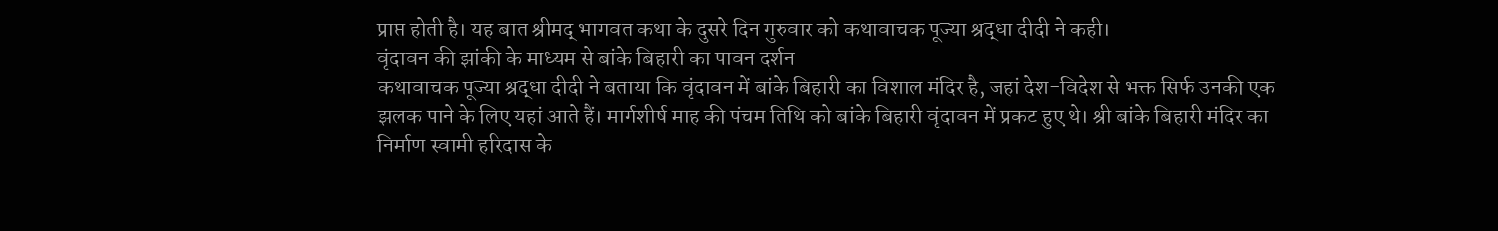प्राप्त होती है। यह बात श्रीमद् भागवत कथा के दुसरे दिन गुरुवार को कथावाचक पूज्या श्रद्धा दीदी ने कही।
वृंदावन की झांकी के माध्यम से बांके बिहारी का पावन दर्शन
कथावाचक पूज्या श्रद्धा दीदी ने बताया कि वृंदावन में बांके बिहारी का विशाल मंदिर है, जहां देश-विदेश से भक्त सिर्फ उनकी एक झलक पाने के लिए यहां आते हैं। मार्गशीर्ष माह की पंचम तिथि को बांके बिहारी वृंदावन में प्रकट हुए थे। श्री बांके बिहारी मंदिर का निर्माण स्वामी हरिदास के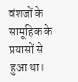वंशजों के सामूहिक के प्रयासों से हुआ था।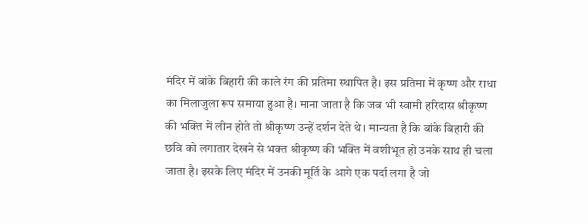मंदिर में बांके बिहारी की काले रंग की प्रतिमा स्थापित है। इस प्रतिमा में कृष्ण और राधा का मिलाजुला रूप समाया हुआ है। माना जाता है कि जब भी स्वामी हरिदास श्रीकृष्ण की भक्ति में लीन होते तो श्रीकृष्ण उन्हें दर्शन देते थे। मान्यता है कि बांके बिहारी की छवि को लगातार देखने से भक्त श्रीकृष्ण की भक्ति में वशीभूत हो उनके साथ ही चला जाता है। इसके लिए मंदिर में उनकी मूर्ति के आगे एक पर्दा लगा है जो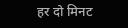हर दो मिनट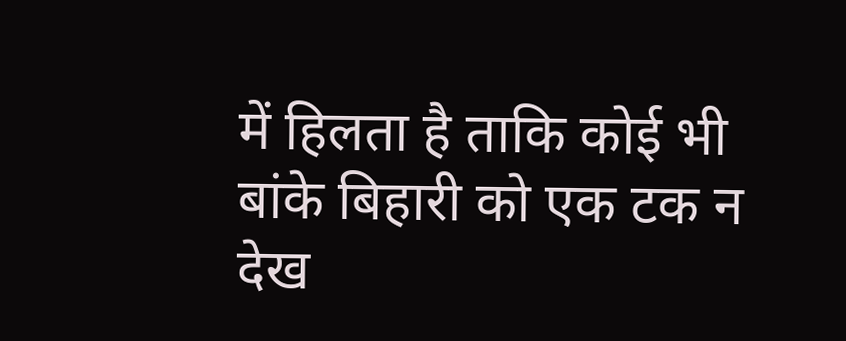में हिलता है ताकि कोई भी बांके बिहारी को एक टक न देख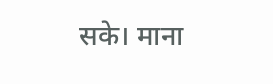सके। माना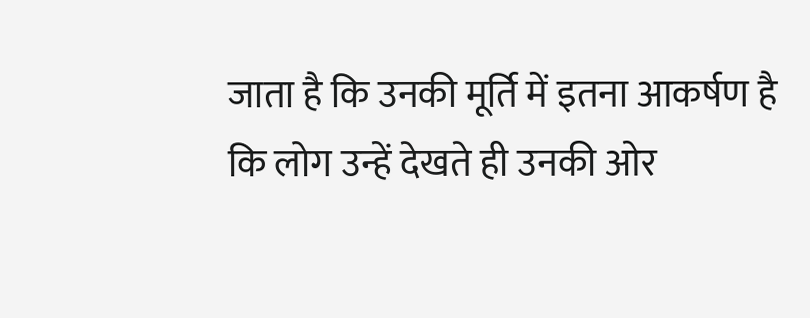जाता है कि उनकी मूर्ति में इतना आकर्षण है कि लोग उन्हें देखते ही उनकी ओर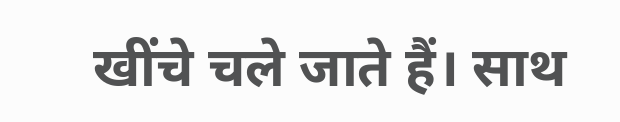खींचे चले जाते हैं। साथ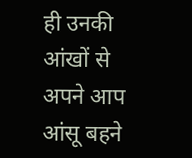ही उनकी आंखों से अपने आप आंसू बहने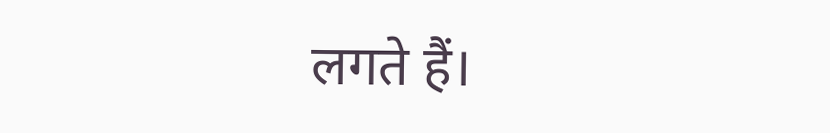लगते हैं।